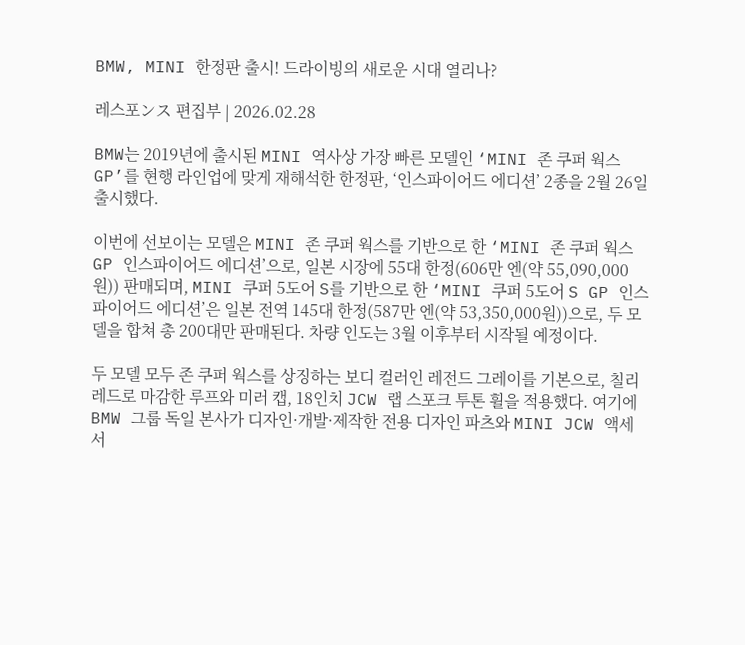BMW, MINI 한정판 출시! 드라이빙의 새로운 시대 열리나?

레스포ンス 편집부 | 2026.02.28

BMW는 2019년에 출시된 MINI 역사상 가장 빠른 모델인 ‘MINI 존 쿠퍼 웍스 GP’를 현행 라인업에 맞게 재해석한 한정판, ‘인스파이어드 에디션’ 2종을 2월 26일 출시했다.

이번에 선보이는 모델은 MINI 존 쿠퍼 웍스를 기반으로 한 ‘MINI 존 쿠퍼 웍스 GP 인스파이어드 에디션’으로, 일본 시장에 55대 한정(606만 엔(약 55,090,000원)) 판매되며, MINI 쿠퍼 5도어 S를 기반으로 한 ‘MINI 쿠퍼 5도어 S GP 인스파이어드 에디션’은 일본 전역 145대 한정(587만 엔(약 53,350,000원))으로, 두 모델을 합쳐 총 200대만 판매된다. 차량 인도는 3월 이후부터 시작될 예정이다.

두 모델 모두 존 쿠퍼 웍스를 상징하는 보디 컬러인 레전드 그레이를 기본으로, 칠리 레드로 마감한 루프와 미러 캡, 18인치 JCW 랩 스포크 투톤 휠을 적용했다. 여기에 BMW 그룹 독일 본사가 디자인·개발·제작한 전용 디자인 파츠와 MINI JCW 액세서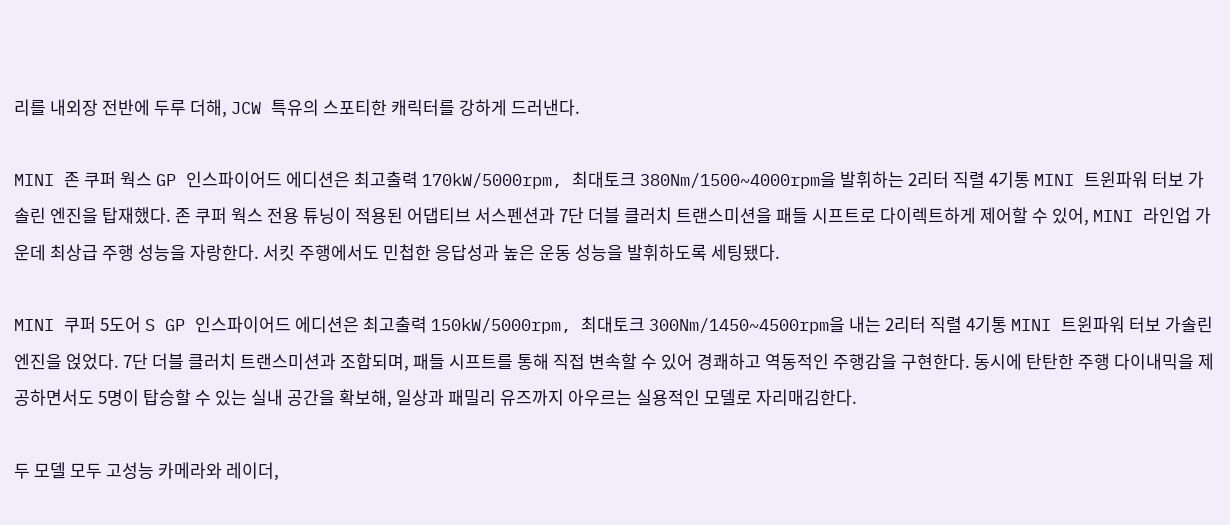리를 내외장 전반에 두루 더해, JCW 특유의 스포티한 캐릭터를 강하게 드러낸다.

MINI 존 쿠퍼 웍스 GP 인스파이어드 에디션은 최고출력 170kW/5000rpm, 최대토크 380Nm/1500~4000rpm을 발휘하는 2리터 직렬 4기통 MINI 트윈파워 터보 가솔린 엔진을 탑재했다. 존 쿠퍼 웍스 전용 튜닝이 적용된 어댑티브 서스펜션과 7단 더블 클러치 트랜스미션을 패들 시프트로 다이렉트하게 제어할 수 있어, MINI 라인업 가운데 최상급 주행 성능을 자랑한다. 서킷 주행에서도 민첩한 응답성과 높은 운동 성능을 발휘하도록 세팅됐다.

MINI 쿠퍼 5도어 S GP 인스파이어드 에디션은 최고출력 150kW/5000rpm, 최대토크 300Nm/1450~4500rpm을 내는 2리터 직렬 4기통 MINI 트윈파워 터보 가솔린 엔진을 얹었다. 7단 더블 클러치 트랜스미션과 조합되며, 패들 시프트를 통해 직접 변속할 수 있어 경쾌하고 역동적인 주행감을 구현한다. 동시에 탄탄한 주행 다이내믹을 제공하면서도 5명이 탑승할 수 있는 실내 공간을 확보해, 일상과 패밀리 유즈까지 아우르는 실용적인 모델로 자리매김한다.

두 모델 모두 고성능 카메라와 레이더,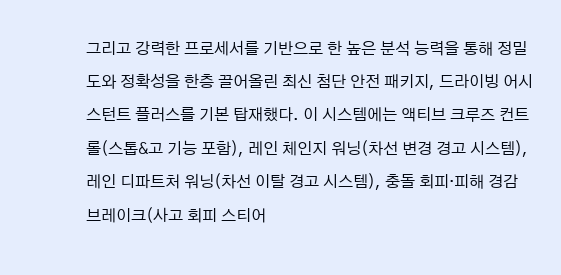그리고 강력한 프로세서를 기반으로 한 높은 분석 능력을 통해 정밀도와 정확성을 한층 끌어올린 최신 첨단 안전 패키지, 드라이빙 어시스턴트 플러스를 기본 탑재했다. 이 시스템에는 액티브 크루즈 컨트롤(스톱&고 기능 포함), 레인 체인지 워닝(차선 변경 경고 시스템), 레인 디파트처 워닝(차선 이탈 경고 시스템), 충돌 회피·피해 경감 브레이크(사고 회피 스티어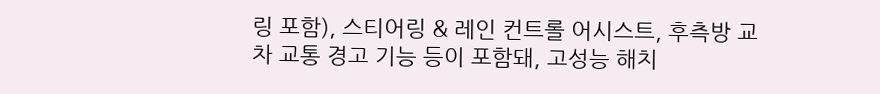링 포함), 스티어링 & 레인 컨트롤 어시스트, 후측방 교차 교통 경고 기능 등이 포함돼, 고성능 해치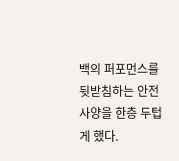백의 퍼포먼스를 뒷받침하는 안전 사양을 한층 두텁게 했다.